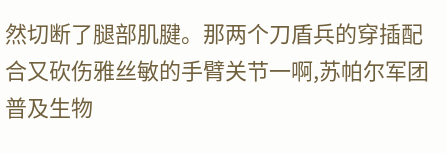然切断了腿部肌腱。那两个刀盾兵的穿插配合又砍伤雅丝敏的手臂关节一啊,苏帕尔军团普及生物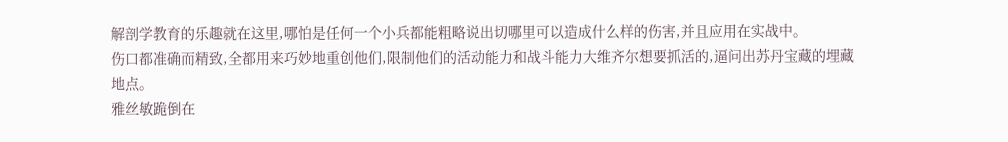解剖学教育的乐趣就在这里,哪怕是任何一个小兵都能粗略说出切哪里可以造成什么样的伤害,并且应用在实战中。
伤口都准确而精致,全都用来巧妙地重创他们,限制他们的活动能力和战斗能力大维齐尔想要抓活的,逼问出苏丹宝藏的埋藏地点。
雅丝敏跪倒在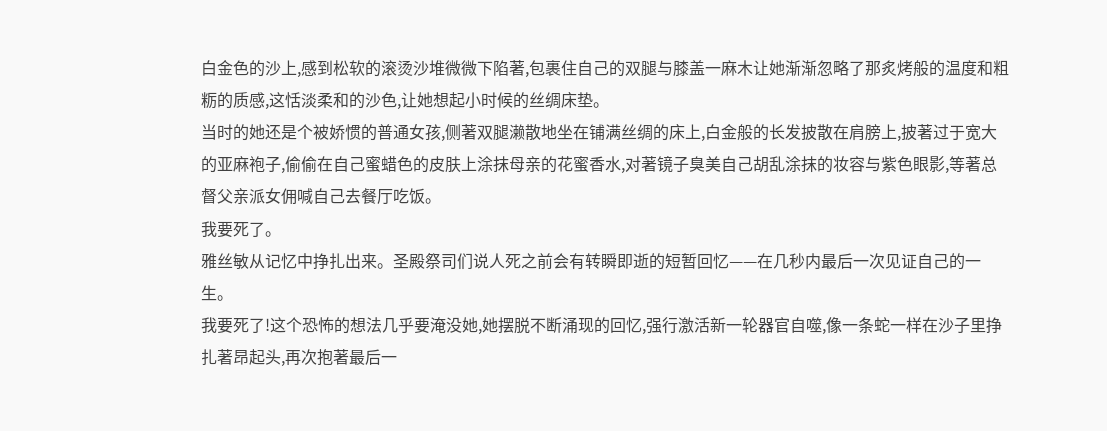白金色的沙上,感到松软的滚烫沙堆微微下陷著,包裹住自己的双腿与膝盖一麻木让她渐渐忽略了那炙烤般的温度和粗粝的质感,这恬淡柔和的沙色,让她想起小时候的丝绸床垫。
当时的她还是个被娇惯的普通女孩,侧著双腿濑散地坐在铺满丝绸的床上,白金般的长发披散在肩膀上,披著过于宽大的亚麻袍子,偷偷在自己蜜蜡色的皮肤上涂抹母亲的花蜜香水,对著镜子臭美自己胡乱涂抹的妆容与紫色眼影,等著总督父亲派女佣喊自己去餐厅吃饭。
我要死了。
雅丝敏从记忆中挣扎出来。圣殿祭司们说人死之前会有转瞬即逝的短暂回忆——在几秒内最后一次见证自己的一生。
我要死了!这个恐怖的想法几乎要淹没她,她摆脱不断涌现的回忆,强行激活新一轮器官自噬,像一条蛇一样在沙子里挣扎著昂起头,再次抱著最后一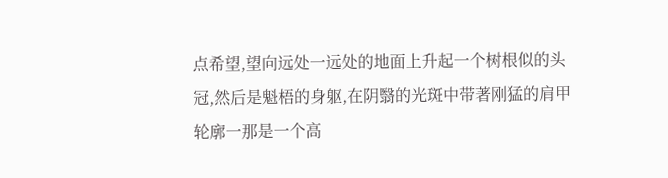点希望,望向远处一远处的地面上升起一个树根似的头冠,然后是魁梧的身躯,在阴翳的光斑中带著刚猛的肩甲轮廓一那是一个高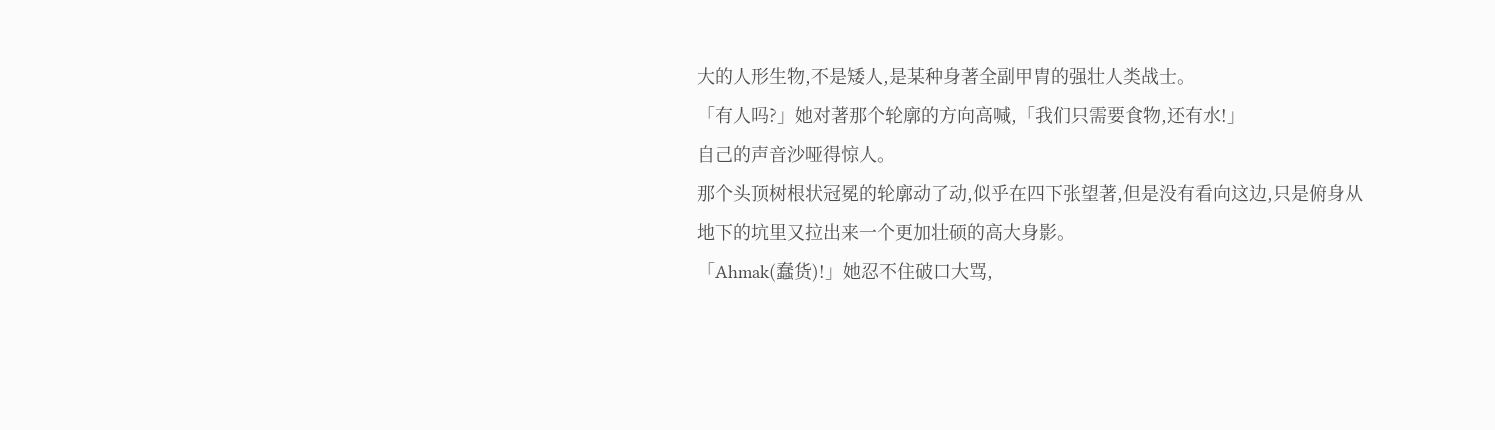大的人形生物,不是矮人,是某种身著全副甲胄的强壮人类战士。
「有人吗?」她对著那个轮廓的方向高喊,「我们只需要食物,还有水!」
自己的声音沙哑得惊人。
那个头顶树根状冠冕的轮廓动了动,似乎在四下张望著,但是没有看向这边,只是俯身从地下的坑里又拉出来一个更加壮硕的高大身影。
「Ahmak(蠢货)!」她忍不住破口大骂,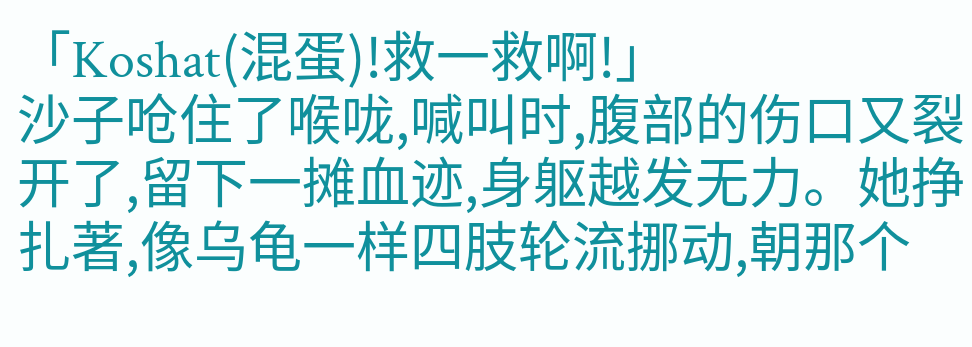「Koshat(混蛋)!救一救啊!」
沙子呛住了喉咙,喊叫时,腹部的伤口又裂开了,留下一摊血迹,身躯越发无力。她挣扎著,像乌龟一样四肢轮流挪动,朝那个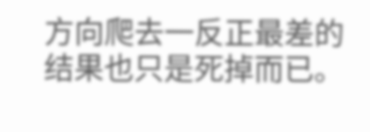方向爬去一反正最差的结果也只是死掉而已。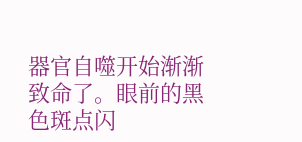器官自噬开始渐渐致命了。眼前的黑色斑点闪